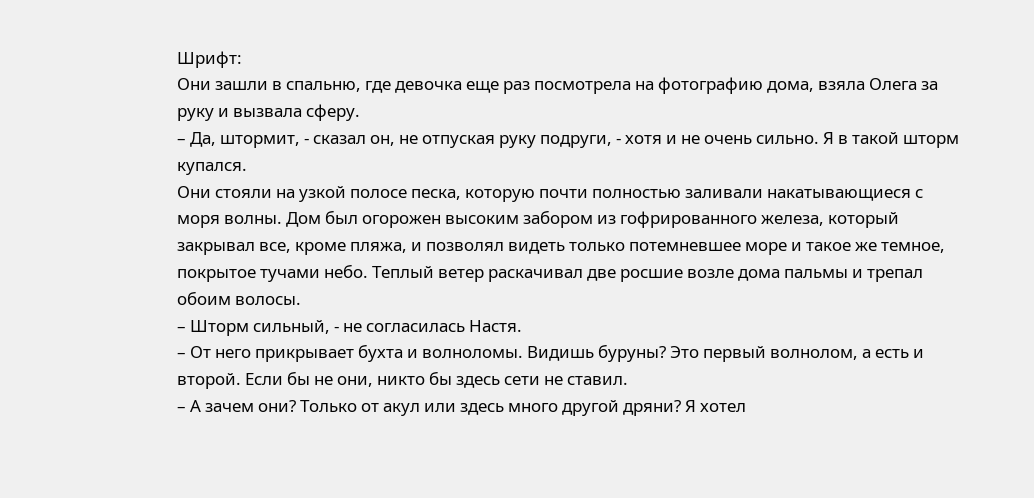Шрифт:
Они зашли в спальню, где девочка еще раз посмотрела на фотографию дома, взяла Олега за руку и вызвала сферу.
– Да, штормит, - сказал он, не отпуская руку подруги, - хотя и не очень сильно. Я в такой шторм купался.
Они стояли на узкой полосе песка, которую почти полностью заливали накатывающиеся с моря волны. Дом был огорожен высоким забором из гофрированного железа, который закрывал все, кроме пляжа, и позволял видеть только потемневшее море и такое же темное, покрытое тучами небо. Теплый ветер раскачивал две росшие возле дома пальмы и трепал обоим волосы.
– Шторм сильный, - не согласилась Настя.
– От него прикрывает бухта и волноломы. Видишь буруны? Это первый волнолом, а есть и второй. Если бы не они, никто бы здесь сети не ставил.
– А зачем они? Только от акул или здесь много другой дряни? Я хотел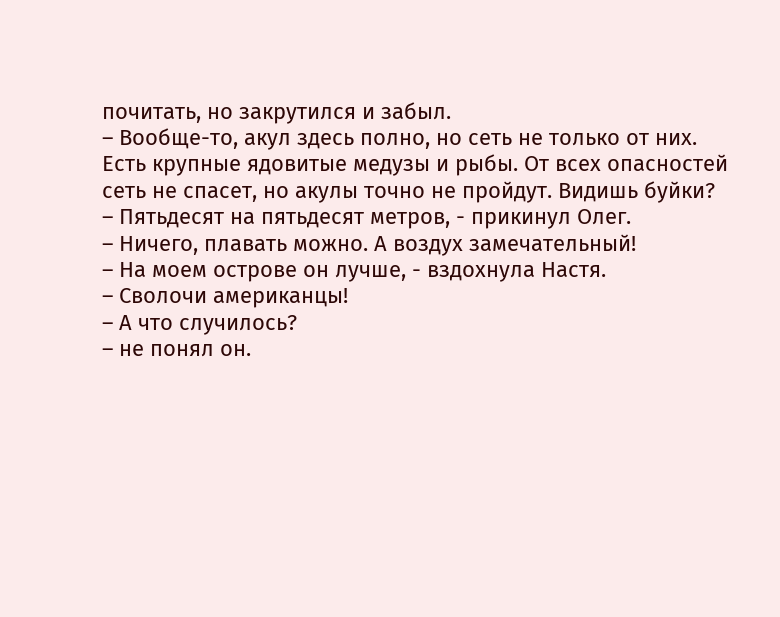почитать, но закрутился и забыл.
– Вообще-то, акул здесь полно, но сеть не только от них. Есть крупные ядовитые медузы и рыбы. От всех опасностей сеть не спасет, но акулы точно не пройдут. Видишь буйки?
– Пятьдесят на пятьдесят метров, - прикинул Олег.
– Ничего, плавать можно. А воздух замечательный!
– На моем острове он лучше, - вздохнула Настя.
– Сволочи американцы!
– А что случилось?
– не понял он.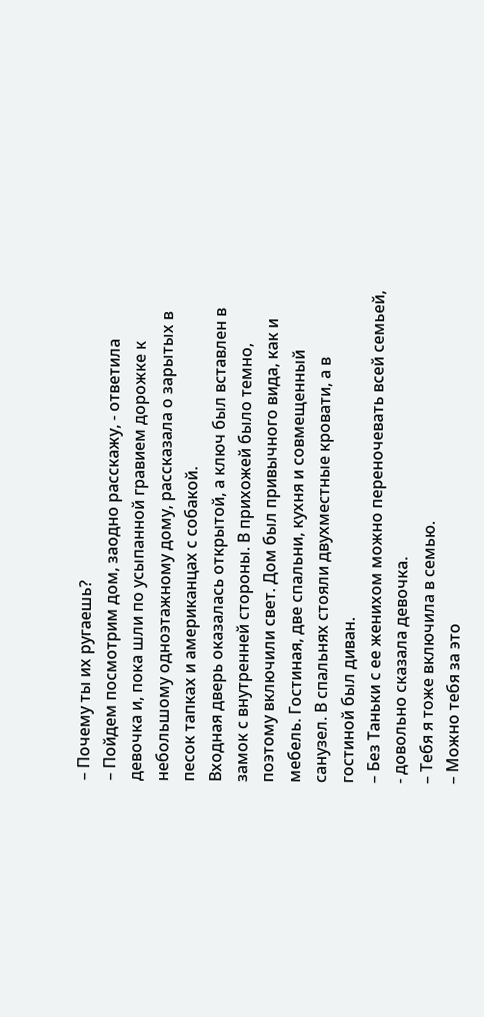– Почему ты их ругаешь?
– Пойдем посмотрим дом, заодно расскажу, - ответила девочка и, пока шли по усыпанной гравием дорожке к небольшому одноэтажному дому, рассказала о зарытых в песок тапках и американцах с собакой.
Входная дверь оказалась открытой, а ключ был вставлен в замок с внутренней стороны. В прихожей было темно, поэтому включили свет. Дом был привычного вида, как и мебель. Гостиная, две спальни, кухня и совмещенный санузел. В спальнях стояли двухместные кровати, а в гостиной был диван.
– Без Таньки с ее женихом можно переночевать всей семьей, - довольно сказала девочка.
– Тебя я тоже включила в семью.
– Можно тебя за это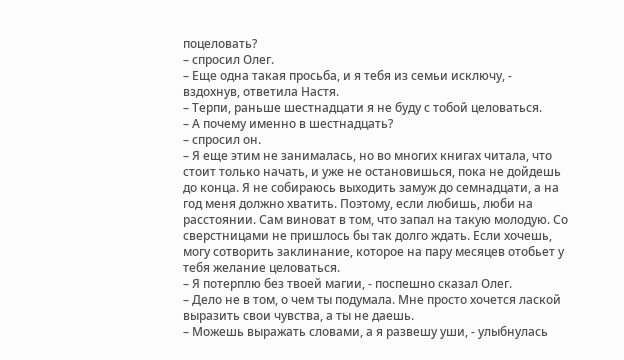поцеловать?
– спросил Олег.
– Еще одна такая просьба, и я тебя из семьи исключу, - вздохнув, ответила Настя.
– Терпи, раньше шестнадцати я не буду с тобой целоваться.
– А почему именно в шестнадцать?
– спросил он.
– Я еще этим не занималась, но во многих книгах читала, что стоит только начать, и уже не остановишься, пока не дойдешь до конца. Я не собираюсь выходить замуж до семнадцати, а на год меня должно хватить. Поэтому, если любишь, люби на расстоянии. Сам виноват в том, что запал на такую молодую. Со сверстницами не пришлось бы так долго ждать. Если хочешь, могу сотворить заклинание, которое на пару месяцев отобьет у тебя желание целоваться.
– Я потерплю без твоей магии, - поспешно сказал Олег.
– Дело не в том, о чем ты подумала. Мне просто хочется лаской выразить свои чувства, а ты не даешь.
– Можешь выражать словами, а я развешу уши, - улыбнулась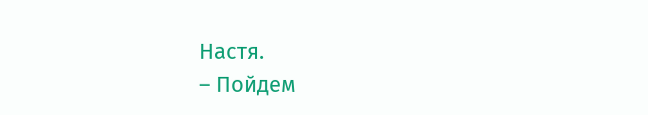Настя.
– Пойдем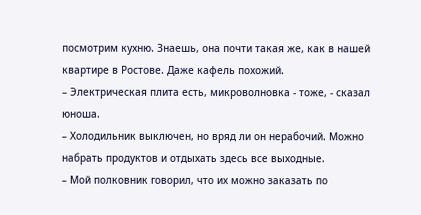посмотрим кухню. Знаешь, она почти такая же, как в нашей квартире в Ростове. Даже кафель похожий.
– Электрическая плита есть, микроволновка - тоже, - сказал юноша.
– Холодильник выключен, но вряд ли он нерабочий. Можно набрать продуктов и отдыхать здесь все выходные.
– Мой полковник говорил, что их можно заказать по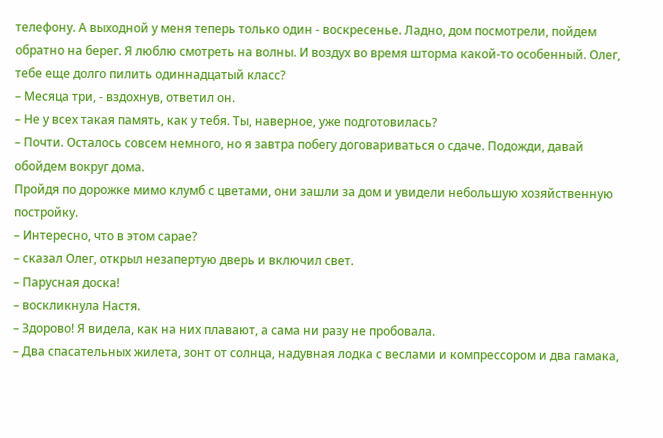телефону. А выходной у меня теперь только один - воскресенье. Ладно, дом посмотрели, пойдем обратно на берег. Я люблю смотреть на волны. И воздух во время шторма какой-то особенный. Олег, тебе еще долго пилить одиннадцатый класс?
– Месяца три, - вздохнув, ответил он.
– Не у всех такая память, как у тебя. Ты, наверное, уже подготовилась?
– Почти. Осталось совсем немного, но я завтра побегу договариваться о сдаче. Подожди, давай обойдем вокруг дома.
Пройдя по дорожке мимо клумб с цветами, они зашли за дом и увидели небольшую хозяйственную постройку.
– Интересно, что в этом сарае?
– сказал Олег, открыл незапертую дверь и включил свет.
– Парусная доска!
– воскликнула Настя.
– Здорово! Я видела, как на них плавают, а сама ни разу не пробовала.
– Два спасательных жилета, зонт от солнца, надувная лодка с веслами и компрессором и два гамака,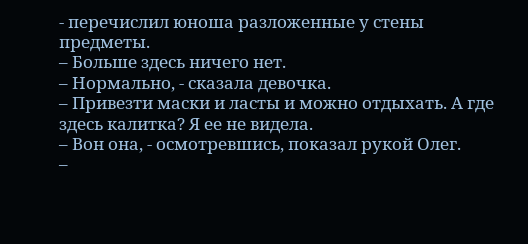- перечислил юноша разложенные у стены предметы.
– Больше здесь ничего нет.
– Нормально, - сказала девочка.
– Привезти маски и ласты и можно отдыхать. А где здесь калитка? Я ее не видела.
– Вон она, - осмотревшись, показал рукой Олег.
–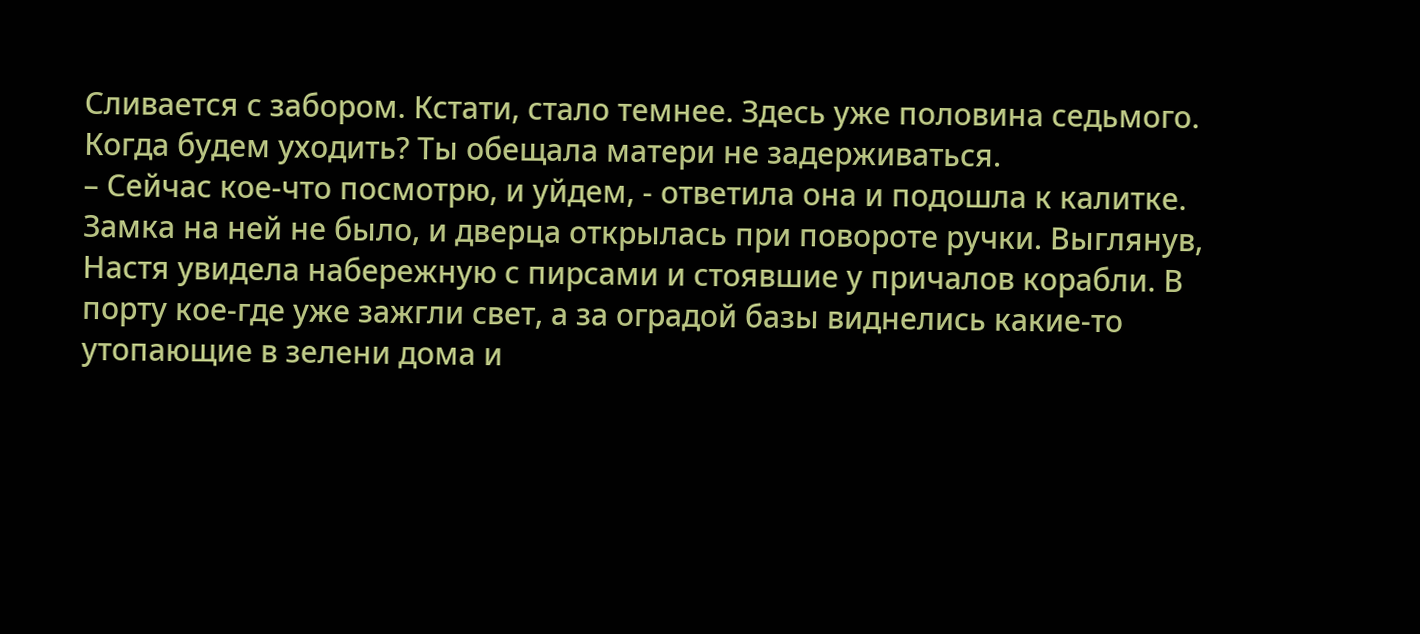Сливается с забором. Кстати, стало темнее. Здесь уже половина седьмого. Когда будем уходить? Ты обещала матери не задерживаться.
– Сейчас кое-что посмотрю, и уйдем, - ответила она и подошла к калитке.
Замка на ней не было, и дверца открылась при повороте ручки. Выглянув, Настя увидела набережную с пирсами и стоявшие у причалов корабли. В порту кое-где уже зажгли свет, а за оградой базы виднелись какие-то утопающие в зелени дома и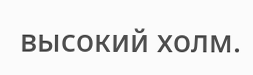высокий холм.